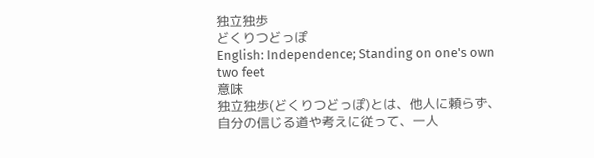独立独歩
どくりつどっぽ
English: Independence; Standing on one's own two feet
意味
独立独歩(どくりつどっぽ)とは、他人に頼らず、自分の信じる道や考えに従って、一人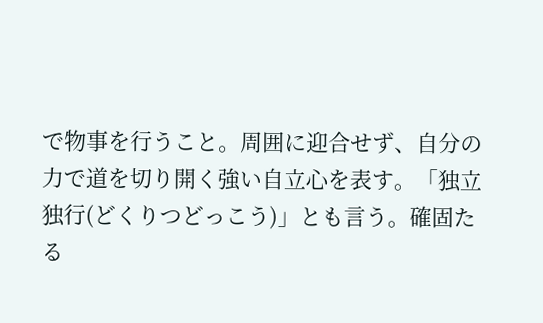で物事を行うこと。周囲に迎合せず、自分の力で道を切り開く強い自立心を表す。「独立独行(どくりつどっこう)」とも言う。確固たる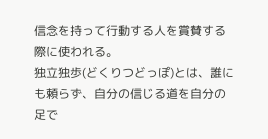信念を持って行動する人を賞賛する際に使われる。
独立独歩(どくりつどっぽ)とは、誰にも頼らず、自分の信じる道を自分の足で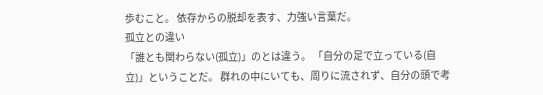歩むこと。 依存からの脱却を表す、力強い言葉だ。
孤立との違い
「誰とも関わらない(孤立)」のとは違う。 「自分の足で立っている(自立)」ということだ。 群れの中にいても、周りに流されず、自分の頭で考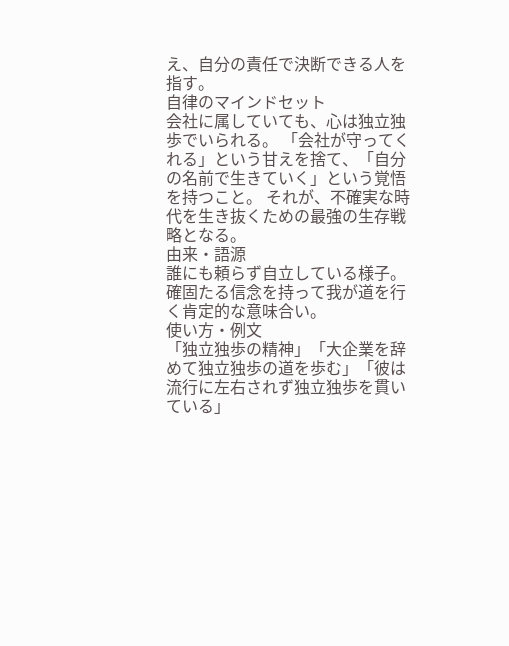え、自分の責任で決断できる人を指す。
自律のマインドセット
会社に属していても、心は独立独歩でいられる。 「会社が守ってくれる」という甘えを捨て、「自分の名前で生きていく」という覚悟を持つこと。 それが、不確実な時代を生き抜くための最強の生存戦略となる。
由来・語源
誰にも頼らず自立している様子。確固たる信念を持って我が道を行く肯定的な意味合い。
使い方・例文
「独立独歩の精神」「大企業を辞めて独立独歩の道を歩む」「彼は流行に左右されず独立独歩を貫いている」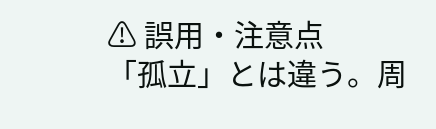⚠ 誤用・注意点
「孤立」とは違う。周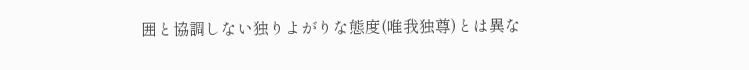囲と協調しない独りよがりな態度(唯我独尊)とは異な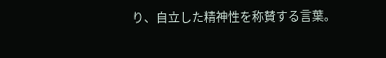り、自立した精神性を称賛する言葉。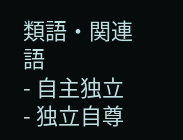類語・関連語
- 自主独立
- 独立自尊